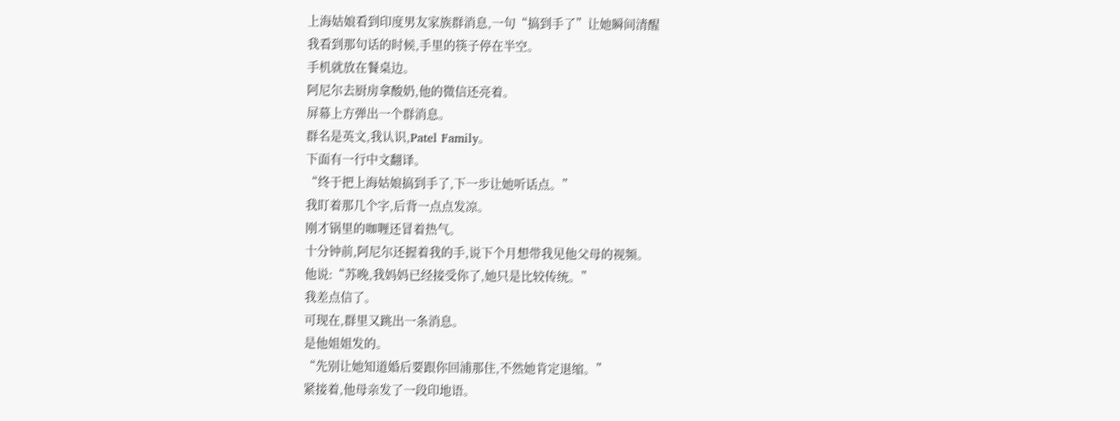上海姑娘看到印度男友家族群消息,一句“搞到手了”让她瞬间清醒
我看到那句话的时候,手里的筷子停在半空。
手机就放在餐桌边。
阿尼尔去厨房拿酸奶,他的微信还亮着。
屏幕上方弹出一个群消息。
群名是英文,我认识,Patel Family。
下面有一行中文翻译。
“终于把上海姑娘搞到手了,下一步让她听话点。”
我盯着那几个字,后背一点点发凉。
刚才锅里的咖喱还冒着热气。
十分钟前,阿尼尔还握着我的手,说下个月想带我见他父母的视频。
他说:“苏晚,我妈妈已经接受你了,她只是比较传统。”
我差点信了。
可现在,群里又跳出一条消息。
是他姐姐发的。
“先别让她知道婚后要跟你回浦那住,不然她肯定退缩。”
紧接着,他母亲发了一段印地语。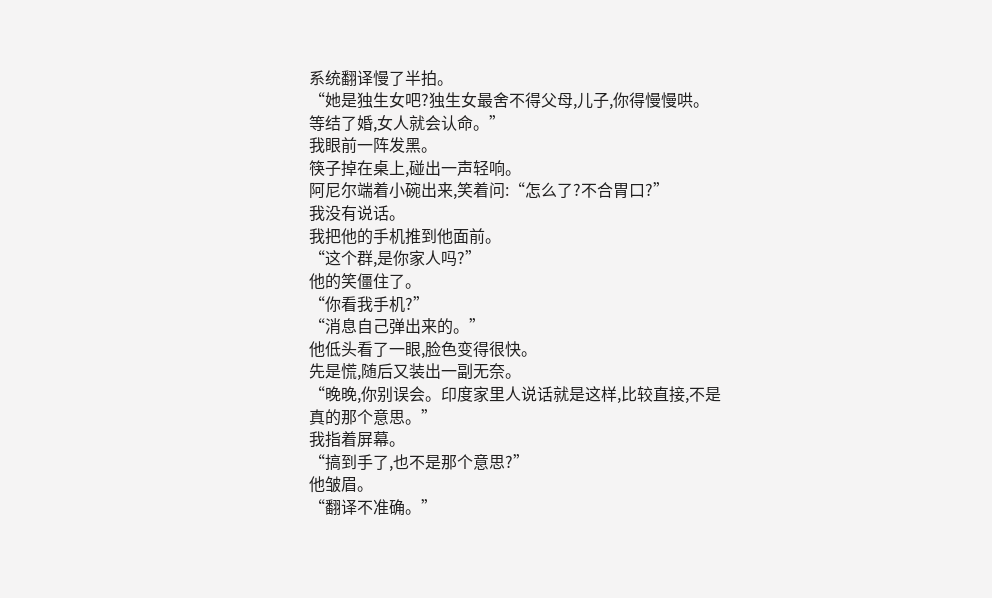系统翻译慢了半拍。
“她是独生女吧?独生女最舍不得父母,儿子,你得慢慢哄。等结了婚,女人就会认命。”
我眼前一阵发黑。
筷子掉在桌上,碰出一声轻响。
阿尼尔端着小碗出来,笑着问:“怎么了?不合胃口?”
我没有说话。
我把他的手机推到他面前。
“这个群,是你家人吗?”
他的笑僵住了。
“你看我手机?”
“消息自己弹出来的。”
他低头看了一眼,脸色变得很快。
先是慌,随后又装出一副无奈。
“晚晚,你别误会。印度家里人说话就是这样,比较直接,不是真的那个意思。”
我指着屏幕。
“搞到手了,也不是那个意思?”
他皱眉。
“翻译不准确。”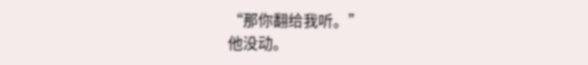“那你翻给我听。”
他没动。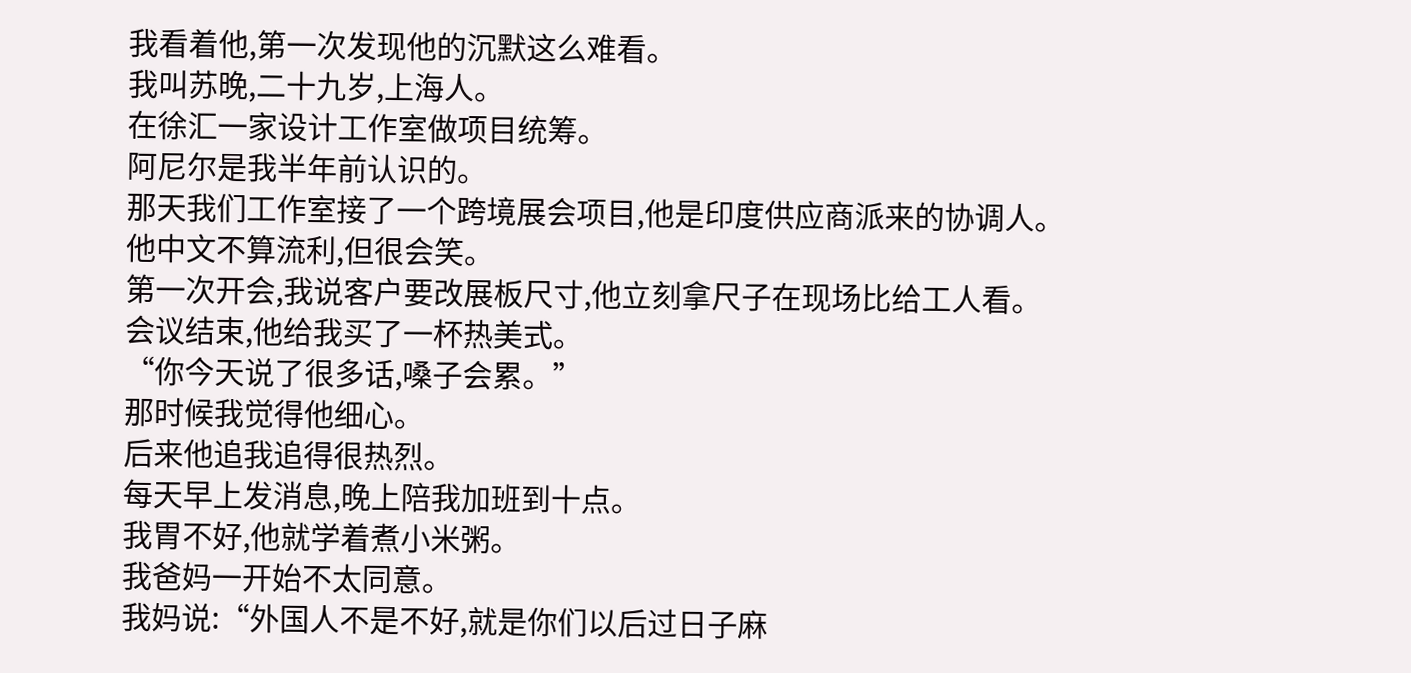我看着他,第一次发现他的沉默这么难看。
我叫苏晚,二十九岁,上海人。
在徐汇一家设计工作室做项目统筹。
阿尼尔是我半年前认识的。
那天我们工作室接了一个跨境展会项目,他是印度供应商派来的协调人。
他中文不算流利,但很会笑。
第一次开会,我说客户要改展板尺寸,他立刻拿尺子在现场比给工人看。
会议结束,他给我买了一杯热美式。
“你今天说了很多话,嗓子会累。”
那时候我觉得他细心。
后来他追我追得很热烈。
每天早上发消息,晚上陪我加班到十点。
我胃不好,他就学着煮小米粥。
我爸妈一开始不太同意。
我妈说:“外国人不是不好,就是你们以后过日子麻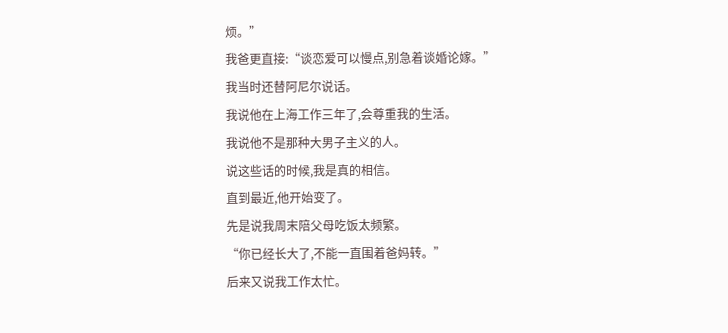烦。”
我爸更直接:“谈恋爱可以慢点,别急着谈婚论嫁。”
我当时还替阿尼尔说话。
我说他在上海工作三年了,会尊重我的生活。
我说他不是那种大男子主义的人。
说这些话的时候,我是真的相信。
直到最近,他开始变了。
先是说我周末陪父母吃饭太频繁。
“你已经长大了,不能一直围着爸妈转。”
后来又说我工作太忙。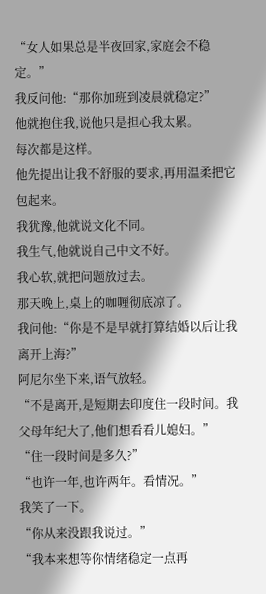“女人如果总是半夜回家,家庭会不稳定。”
我反问他:“那你加班到凌晨就稳定?”
他就抱住我,说他只是担心我太累。
每次都是这样。
他先提出让我不舒服的要求,再用温柔把它包起来。
我犹豫,他就说文化不同。
我生气,他就说自己中文不好。
我心软,就把问题放过去。
那天晚上,桌上的咖喱彻底凉了。
我问他:“你是不是早就打算结婚以后让我离开上海?”
阿尼尔坐下来,语气放轻。
“不是离开,是短期去印度住一段时间。我父母年纪大了,他们想看看儿媳妇。”
“住一段时间是多久?”
“也许一年,也许两年。看情况。”
我笑了一下。
“你从来没跟我说过。”
“我本来想等你情绪稳定一点再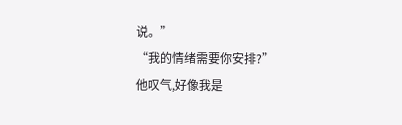说。”
“我的情绪需要你安排?”
他叹气,好像我是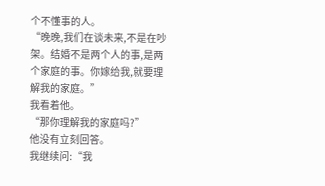个不懂事的人。
“晚晚,我们在谈未来,不是在吵架。结婚不是两个人的事,是两个家庭的事。你嫁给我,就要理解我的家庭。”
我看着他。
“那你理解我的家庭吗?”
他没有立刻回答。
我继续问:“我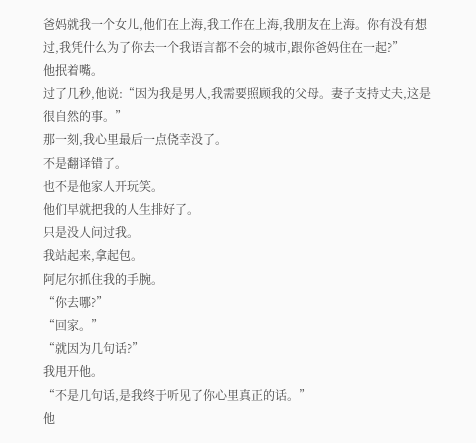爸妈就我一个女儿,他们在上海,我工作在上海,我朋友在上海。你有没有想过,我凭什么为了你去一个我语言都不会的城市,跟你爸妈住在一起?”
他抿着嘴。
过了几秒,他说:“因为我是男人,我需要照顾我的父母。妻子支持丈夫,这是很自然的事。”
那一刻,我心里最后一点侥幸没了。
不是翻译错了。
也不是他家人开玩笑。
他们早就把我的人生排好了。
只是没人问过我。
我站起来,拿起包。
阿尼尔抓住我的手腕。
“你去哪?”
“回家。”
“就因为几句话?”
我甩开他。
“不是几句话,是我终于听见了你心里真正的话。”
他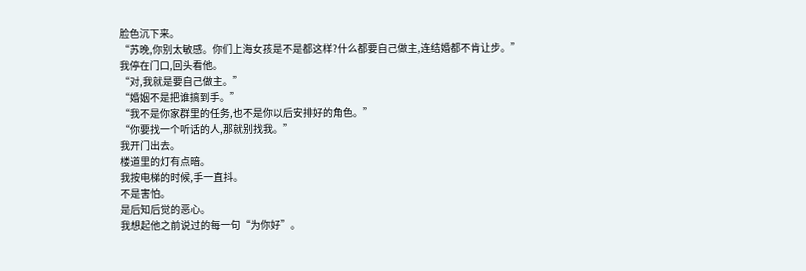脸色沉下来。
“苏晚,你别太敏感。你们上海女孩是不是都这样?什么都要自己做主,连结婚都不肯让步。”
我停在门口,回头看他。
“对,我就是要自己做主。”
“婚姻不是把谁搞到手。”
“我不是你家群里的任务,也不是你以后安排好的角色。”
“你要找一个听话的人,那就别找我。”
我开门出去。
楼道里的灯有点暗。
我按电梯的时候,手一直抖。
不是害怕。
是后知后觉的恶心。
我想起他之前说过的每一句“为你好”。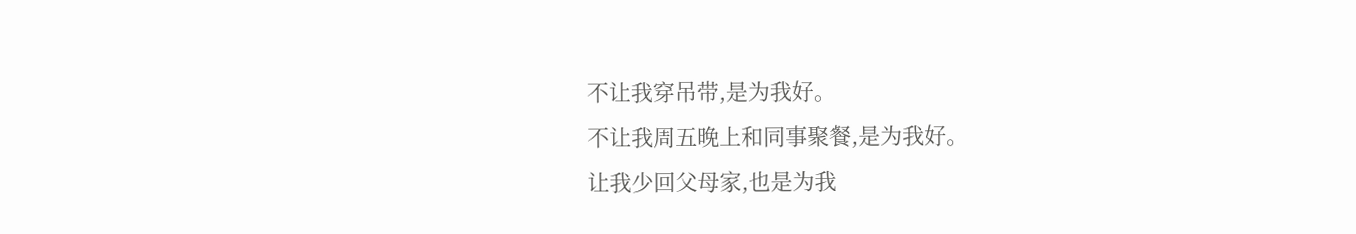不让我穿吊带,是为我好。
不让我周五晚上和同事聚餐,是为我好。
让我少回父母家,也是为我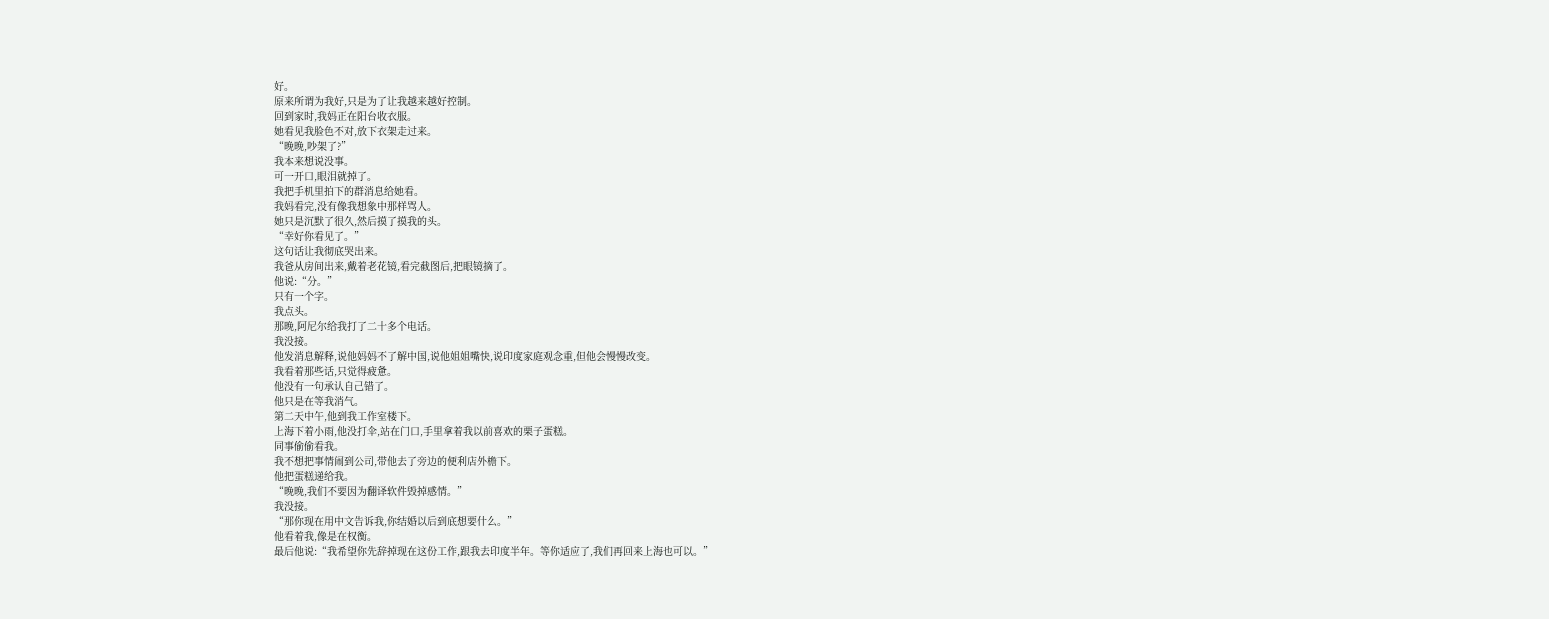好。
原来所谓为我好,只是为了让我越来越好控制。
回到家时,我妈正在阳台收衣服。
她看见我脸色不对,放下衣架走过来。
“晚晚,吵架了?”
我本来想说没事。
可一开口,眼泪就掉了。
我把手机里拍下的群消息给她看。
我妈看完,没有像我想象中那样骂人。
她只是沉默了很久,然后摸了摸我的头。
“幸好你看见了。”
这句话让我彻底哭出来。
我爸从房间出来,戴着老花镜,看完截图后,把眼镜摘了。
他说:“分。”
只有一个字。
我点头。
那晚,阿尼尔给我打了二十多个电话。
我没接。
他发消息解释,说他妈妈不了解中国,说他姐姐嘴快,说印度家庭观念重,但他会慢慢改变。
我看着那些话,只觉得疲惫。
他没有一句承认自己错了。
他只是在等我消气。
第二天中午,他到我工作室楼下。
上海下着小雨,他没打伞,站在门口,手里拿着我以前喜欢的栗子蛋糕。
同事偷偷看我。
我不想把事情闹到公司,带他去了旁边的便利店外檐下。
他把蛋糕递给我。
“晚晚,我们不要因为翻译软件毁掉感情。”
我没接。
“那你现在用中文告诉我,你结婚以后到底想要什么。”
他看着我,像是在权衡。
最后他说:“我希望你先辞掉现在这份工作,跟我去印度半年。等你适应了,我们再回来上海也可以。”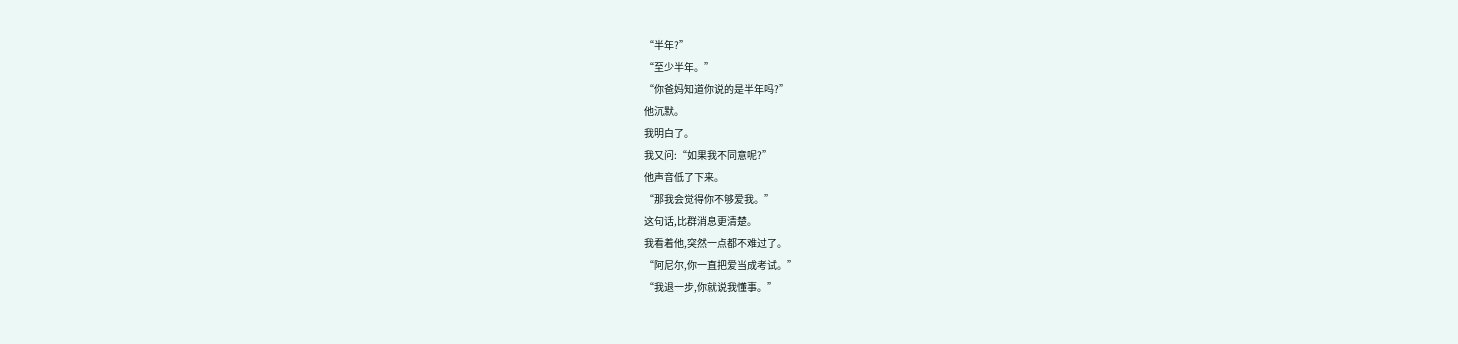“半年?”
“至少半年。”
“你爸妈知道你说的是半年吗?”
他沉默。
我明白了。
我又问:“如果我不同意呢?”
他声音低了下来。
“那我会觉得你不够爱我。”
这句话,比群消息更清楚。
我看着他,突然一点都不难过了。
“阿尼尔,你一直把爱当成考试。”
“我退一步,你就说我懂事。”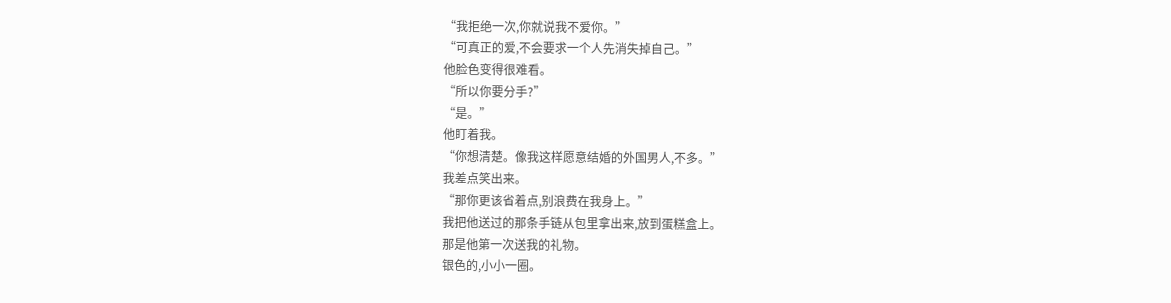“我拒绝一次,你就说我不爱你。”
“可真正的爱,不会要求一个人先消失掉自己。”
他脸色变得很难看。
“所以你要分手?”
“是。”
他盯着我。
“你想清楚。像我这样愿意结婚的外国男人,不多。”
我差点笑出来。
“那你更该省着点,别浪费在我身上。”
我把他送过的那条手链从包里拿出来,放到蛋糕盒上。
那是他第一次送我的礼物。
银色的,小小一圈。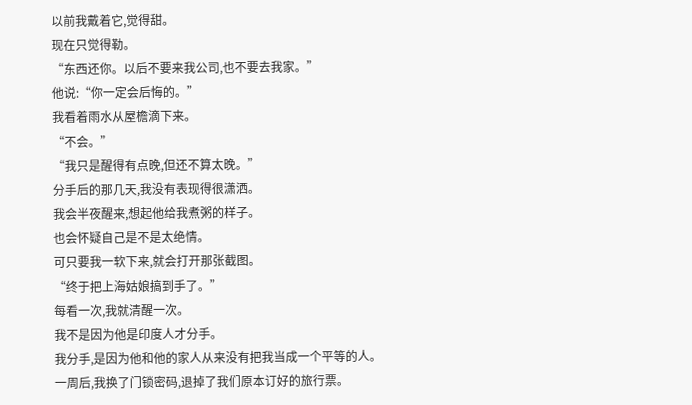以前我戴着它,觉得甜。
现在只觉得勒。
“东西还你。以后不要来我公司,也不要去我家。”
他说:“你一定会后悔的。”
我看着雨水从屋檐滴下来。
“不会。”
“我只是醒得有点晚,但还不算太晚。”
分手后的那几天,我没有表现得很潇洒。
我会半夜醒来,想起他给我煮粥的样子。
也会怀疑自己是不是太绝情。
可只要我一软下来,就会打开那张截图。
“终于把上海姑娘搞到手了。”
每看一次,我就清醒一次。
我不是因为他是印度人才分手。
我分手,是因为他和他的家人从来没有把我当成一个平等的人。
一周后,我换了门锁密码,退掉了我们原本订好的旅行票。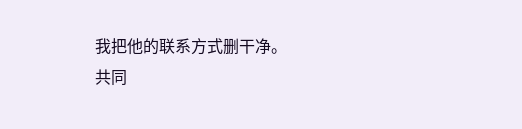我把他的联系方式删干净。
共同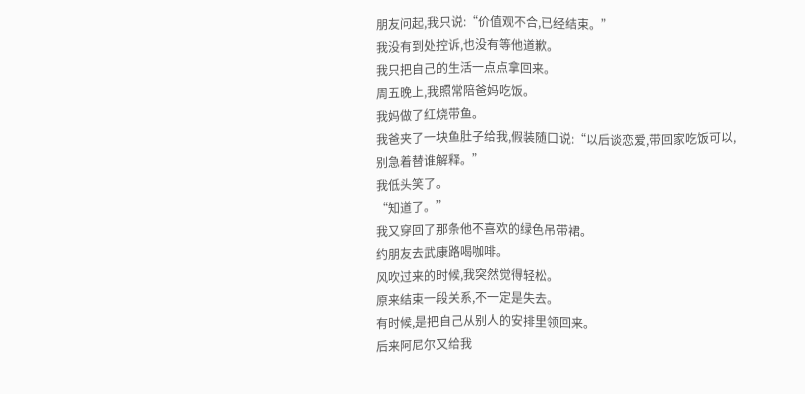朋友问起,我只说:“价值观不合,已经结束。”
我没有到处控诉,也没有等他道歉。
我只把自己的生活一点点拿回来。
周五晚上,我照常陪爸妈吃饭。
我妈做了红烧带鱼。
我爸夹了一块鱼肚子给我,假装随口说:“以后谈恋爱,带回家吃饭可以,别急着替谁解释。”
我低头笑了。
“知道了。”
我又穿回了那条他不喜欢的绿色吊带裙。
约朋友去武康路喝咖啡。
风吹过来的时候,我突然觉得轻松。
原来结束一段关系,不一定是失去。
有时候,是把自己从别人的安排里领回来。
后来阿尼尔又给我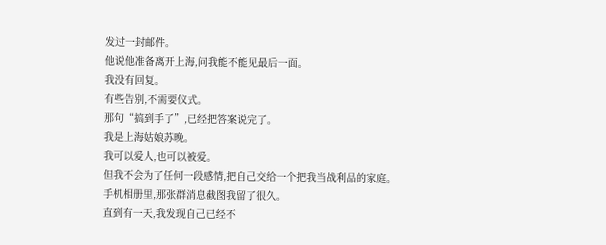发过一封邮件。
他说他准备离开上海,问我能不能见最后一面。
我没有回复。
有些告别,不需要仪式。
那句“搞到手了”,已经把答案说完了。
我是上海姑娘苏晚。
我可以爱人,也可以被爱。
但我不会为了任何一段感情,把自己交给一个把我当战利品的家庭。
手机相册里,那张群消息截图我留了很久。
直到有一天,我发现自己已经不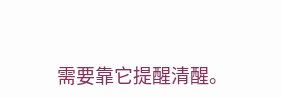需要靠它提醒清醒。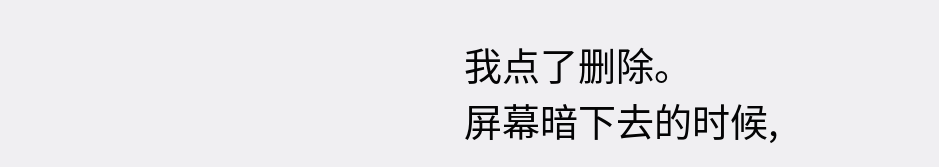我点了删除。
屏幕暗下去的时候,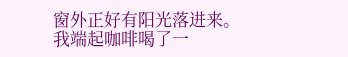窗外正好有阳光落进来。
我端起咖啡喝了一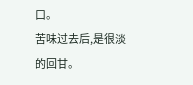口。
苦味过去后,是很淡的回甘。